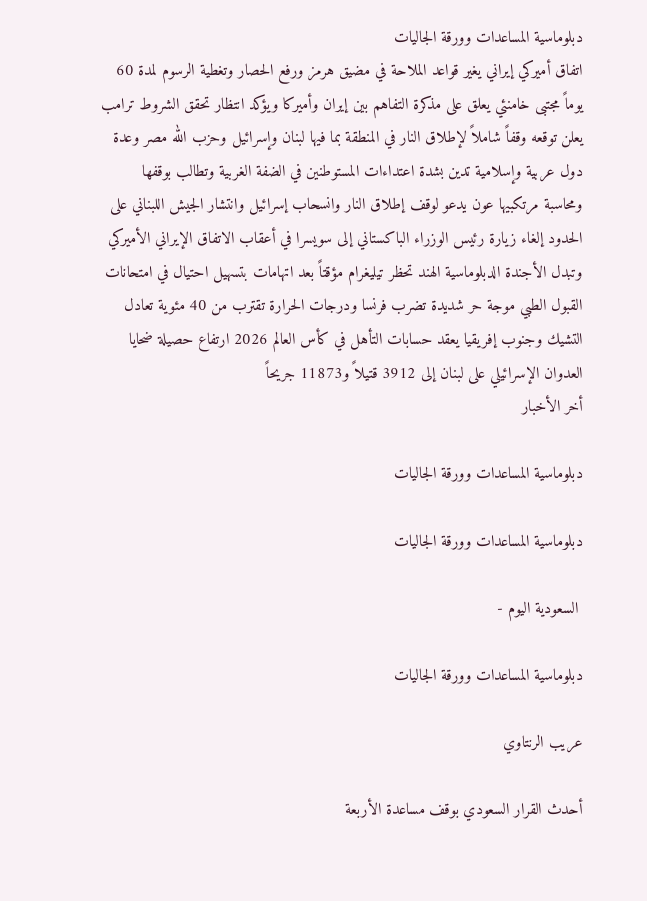دبلوماسية المساعدات وورقة الجاليات
اتفاق أميركي إيراني يغير قواعد الملاحة في مضيق هرمز ورفع الحصار وتغطية الرسوم لمدة 60 يوماً مجتبى خامنئي يعلق على مذكرة التفاهم بين إيران وأميركا ويؤكد انتظار تحقق الشروط ترامب يعلن توقعه وقفاً شاملاً لإطلاق النار في المنطقة بما فيها لبنان وإسرائيل وحزب الله مصر وعدة دول عربية وإسلامية تدين بشدة اعتداءات المستوطنين في الضفة الغربية وتطالب بوقفها ومحاسبة مرتكبيها عون يدعو لوقف إطلاق النار وانسحاب إسرائيل وانتشار الجيش اللبناني على الحدود إلغاء زيارة رئيس الوزراء الباكستاني إلى سويسرا في أعقاب الاتفاق الإيراني الأميركي وتبدل الأجندة الدبلوماسية الهند تحظر تيليغرام مؤقتاً بعد اتهامات بتسهيل احتيال في امتحانات القبول الطبي موجة حر شديدة تضرب فرنسا ودرجات الحرارة تقترب من 40 مئوية تعادل التشيك وجنوب إفريقيا يعقد حسابات التأهل في كأس العالم 2026 ارتفاع حصيلة ضحايا العدوان الإسرائيلي على لبنان إلى 3912 قتيلاً و11873 جريحاً
أخر الأخبار

دبلوماسية المساعدات وورقة الجاليات

دبلوماسية المساعدات وورقة الجاليات

 السعودية اليوم -

دبلوماسية المساعدات وورقة الجاليات

عريب الرنتاوي

أحدث القرار السعودي بوقف مساعدة الأربعة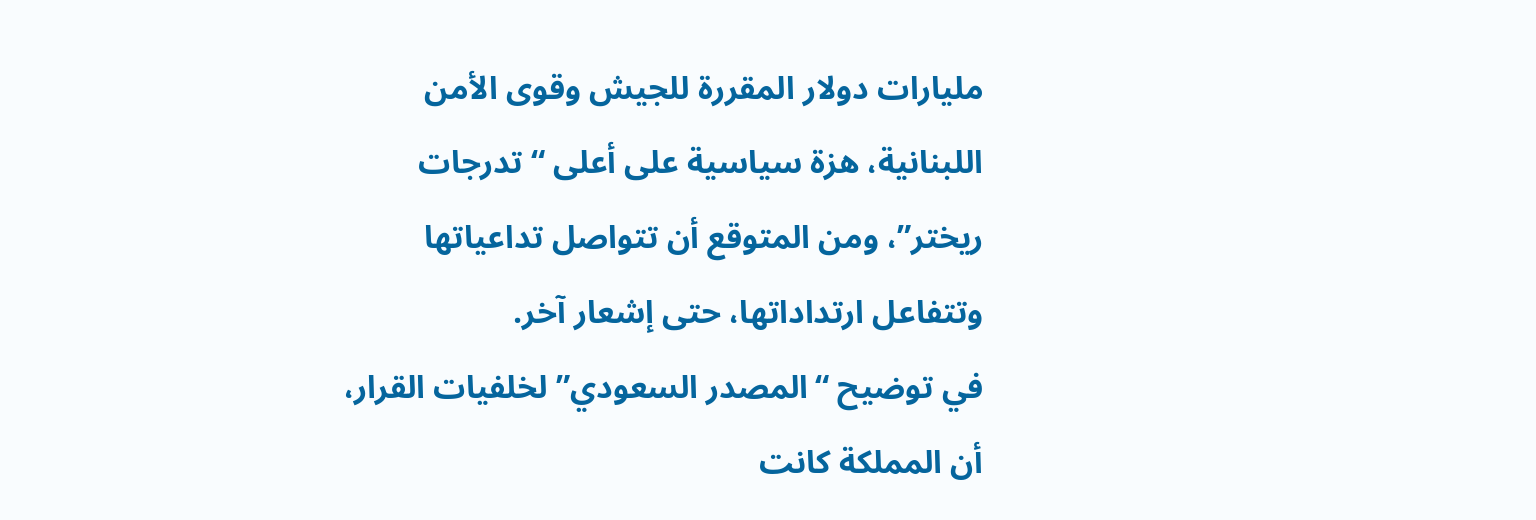مليارات دولار المقررة للجيش وقوى الأمن اللبنانية، هزة سياسية على أعلى “تدرجات ريختر”، ومن المتوقع أن تتواصل تداعياتها وتتفاعل ارتداداتها، حتى إشعار آخر.
في توضيح “المصدر السعودي” لخلفيات القرار، أن المملكة كانت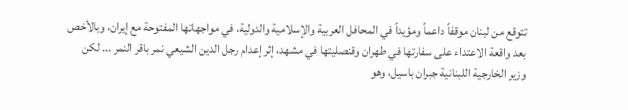تتوقع من لبنان موقفاً داعماً ومؤيداً في المحافل العربية والإسلامية والدولية، في مواجهاتها المفتوحة مع إيران، وبالأخص بعد واقعة الاعتداء على سفارتها في طهران وقنصليتها في مشهد، إثر إعدام رجل الدين الشيعي نمر باقر النمر ... لكن وزير الخارجية اللبنانية جبران باسيل، وهو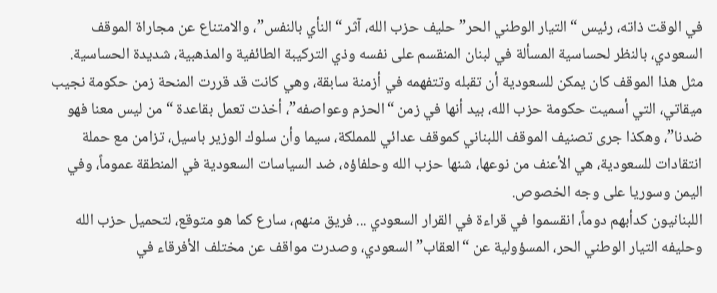في الوقت ذاته، رئيس “التيار الوطني الحر” حليف حزب الله، آثر “النأي بالنفس”، والامتناع عن مجاراة الموقف السعودي، بالنظر لحساسية المسألة في لبنان المنقسم على نفسه وذي التركيبة الطائفية والمذهبية، شديدة الحساسية.
مثل هذا الموقف كان يمكن للسعودية أن تقبله وتتفهمه في أزمنة سابقة، وهي كانت قد قررت المنحة زمن حكومة نجيب ميقاتي، التي أسميت حكومة حزب الله، بيد أنها في زمن “الحزم وعواصفه”، أخذت تعمل بقاعدة “من ليس معنا فهو ضدنا”، وهكذا جرى تصنيف الموقف اللبناني كموقف عدائي للمملكة، سيما وأن سلوك الوزير باسيل، تزامن مع حملة انتقادات للسعودية، هي الأعنف من نوعها، شنها حزب الله وحلفاؤه، ضد السياسات السعودية في المنطقة عموماً، وفي اليمن وسوريا على وجه الخصوص.
اللبنانيون كدأبهم دوماً، انقسموا في قراءة في القرار السعودي ... فريق منهم، سارع كما هو متوقع، لتحميل حزب الله وحليفه التيار الوطني الحر، المسؤولية عن “العقاب” السعودي، وصدرت مواقف عن مختلف الأفرقاء في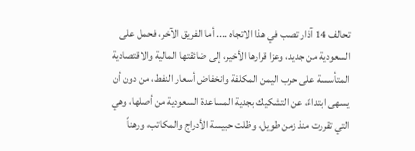تحالف 14 آذار تصب في هذا الاتجاه .... أما الفريق الآخر، فحمل على السعودية من جديد، وعزا قرارها الأخير، إلى ضائقتها المالية والاقتصادية المتأسسة على حرب اليمن المكلفة وانخفاض أسعار النفط، من دون أن يسهى ابتداءً، عن التشكيك بجدية المساعدة السعودية من أصلها، وهي التي تقررت منذ زمن طويل، وظلت حبيسة الأدراج والمكاتب، ورهناً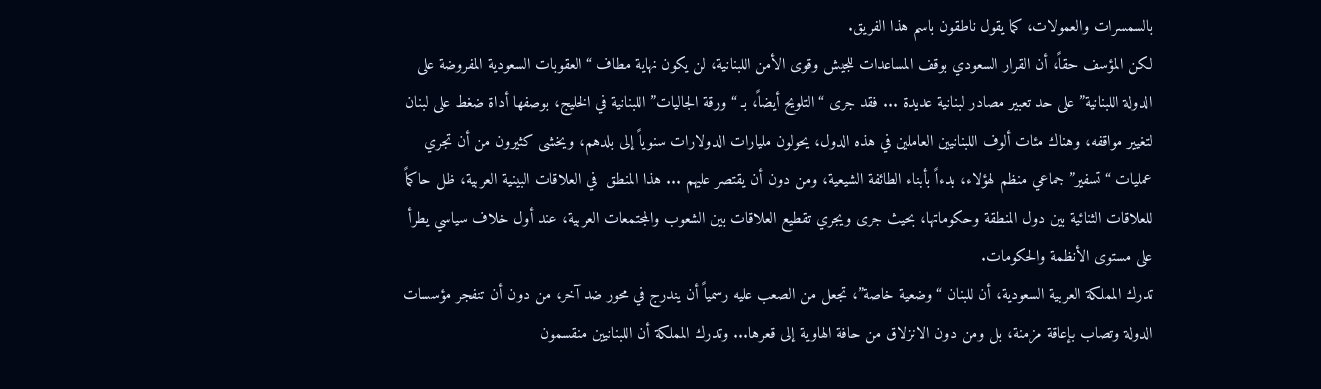بالسمسرات والعمولات، كما يقول ناطقون باسم هذا الفريق.
لكن المؤسف حقاً، أن القرار السعودي بوقف المساعدات للجيش وقوى الأمن اللبنانية، لن يكون نهاية مطاف “العقوبات السعودية المفروضة على الدولة اللبنانية” على حد تعبير مصادر لبنانية عديدة ... فقد جرى “التلويح أيضاً، بـ “ورقة الجاليات” اللبنانية في الخليج، بوصفها أداة ضغط على لبنان لتغيير مواقفه، وهناك مئات ألوف اللبنانيين العاملين في هذه الدول، يحولون مليارات الدولارات سنوياً إلى بلدهم، ويخشى كثيرون من أن تجري عمليات “تسفير” جماعي منظم لهؤلاء، بدءاً بأبناء الطائفة الشيعية، ومن دون أن يقتصر عليهم ... هذا المنطق  في العلاقات البينية العربية، ظل حاكماً للعلاقات الثنائية بين دول المنطقة وحكوماتها، بحيث جرى ويجري تقطيع العلاقات بين الشعوب والمجتمعات العربية، عند أول خلاف سياسي يطرأ على مستوى الأنظمة والحكومات.
تدرك المملكة العربية السعودية، أن للبنان “وضعية خاصة”، تجعل من الصعب عليه رسمياً أن يندرج في محور ضد آخر، من دون أن تنفجر مؤسسات الدولة وتصاب بإعاقة مزمنة، بل ومن دون الانزلاق من حافة الهاوية إلى قعرها... وتدرك المملكة أن اللبنانيين منقسمون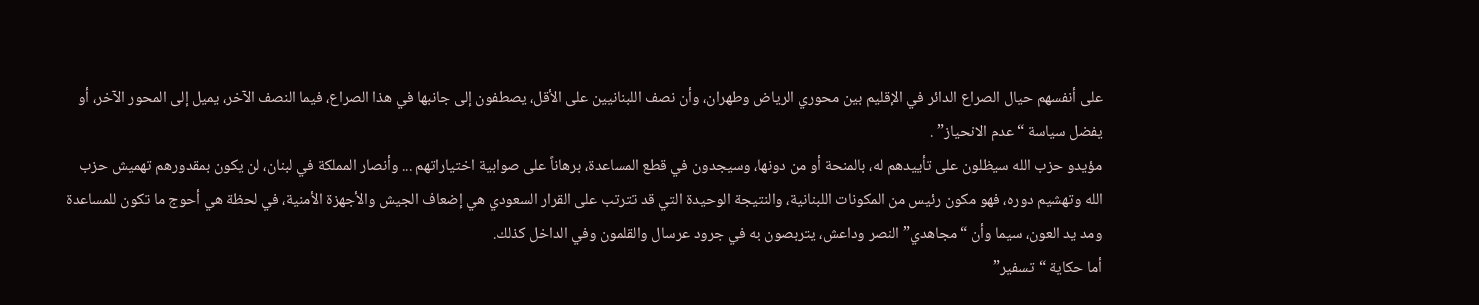على أنفسهم حيال الصراع الدائر في الإقليم بين محوري الرياض وطهران، وأن نصف اللبنانيين على الأقل، يصطفون إلى جانبها في هذا الصراع، فيما النصف الآخر، يميل إلى المحور الآخر، أو يفضل سياسة “عدم الانحياز” .
مؤيدو حزب الله سيظلون على تأييدهم له، بالمنحة أو من دونها، وسيجدون في قطع المساعدة، برهاناً على صوابية اختياراتهم ... وأنصار المملكة في لبنان، لن يكون بمقدورهم تهميش حزب الله وتهشيم دوره، فهو مكون رئيس من المكونات اللبنانية، والنتيجة الوحيدة التي قد تترتب على القرار السعودي هي إضعاف الجيش والأجهزة الأمنية، في لحظة هي أحوج ما تكون للمساعدة ومد يد العون، سيما وأن “مجاهدي” النصر وداعش، يتربصون به في جرود عرسال والقلمون وفي الداخل كذلك.
أما حكاية “تسفير”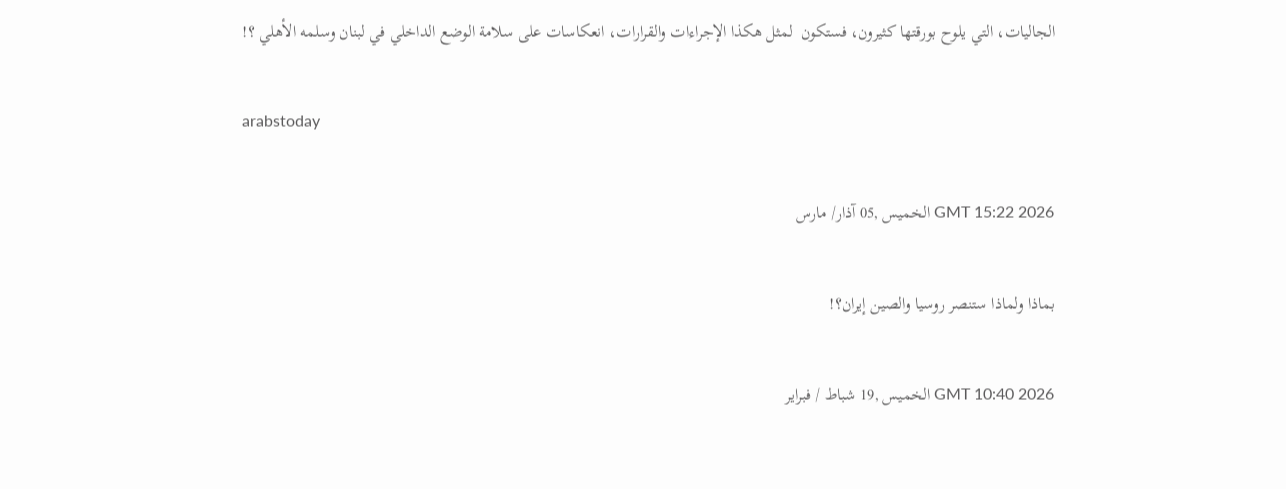الجاليات، التي يلوح بورقتها كثيرون، فستكون  لمثل هكذا الإجراءات والقرارات، انعكاسات على سلامة الوضع الداخلي في لبنان وسلمه الأهلي ؟!

arabstoday

GMT 15:22 2026 الخميس ,05 آذار/ مارس

بماذا ولماذا ستنصر روسيا والصين إيران؟!

GMT 10:40 2026 الخميس ,19 شباط / فبراير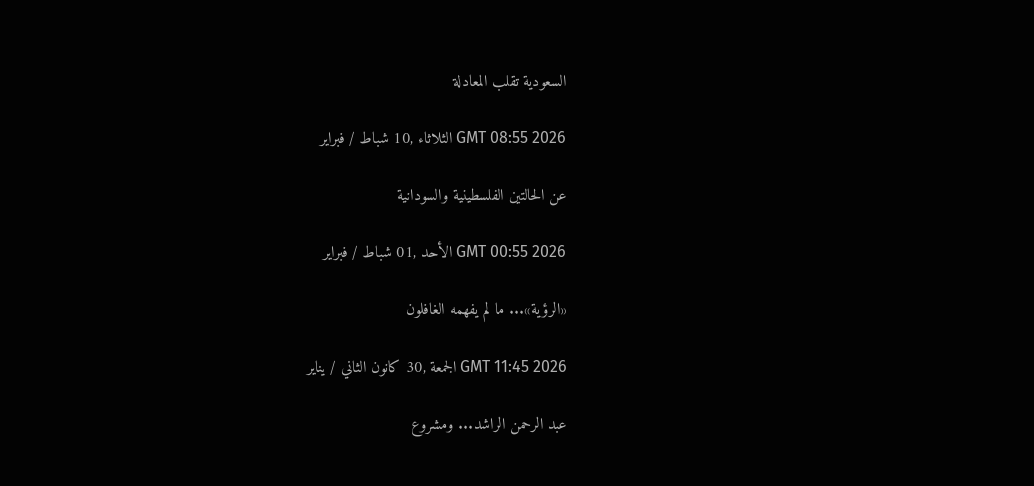السعودية تقلب المعادلة

GMT 08:55 2026 الثلاثاء ,10 شباط / فبراير

عن الحالتين الفلسطينية والسودانية

GMT 00:55 2026 الأحد ,01 شباط / فبراير

«الرؤية»... ما لم يفهمه الغافلون

GMT 11:45 2026 الجمعة ,30 كانون الثاني / يناير

عبد الرحمن الراشد... ومشروع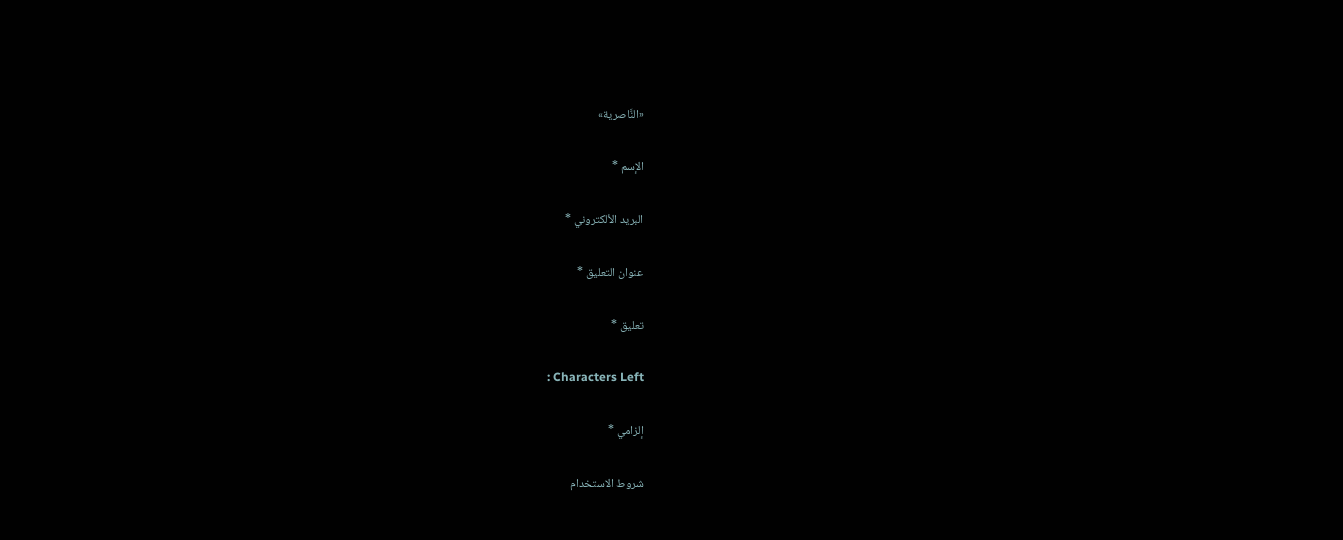«النَّاصرية»

الإسم *

البريد الألكتروني *

عنوان التعليق *

تعليق *

: Characters Left

إلزامي *

شروط الاستخدام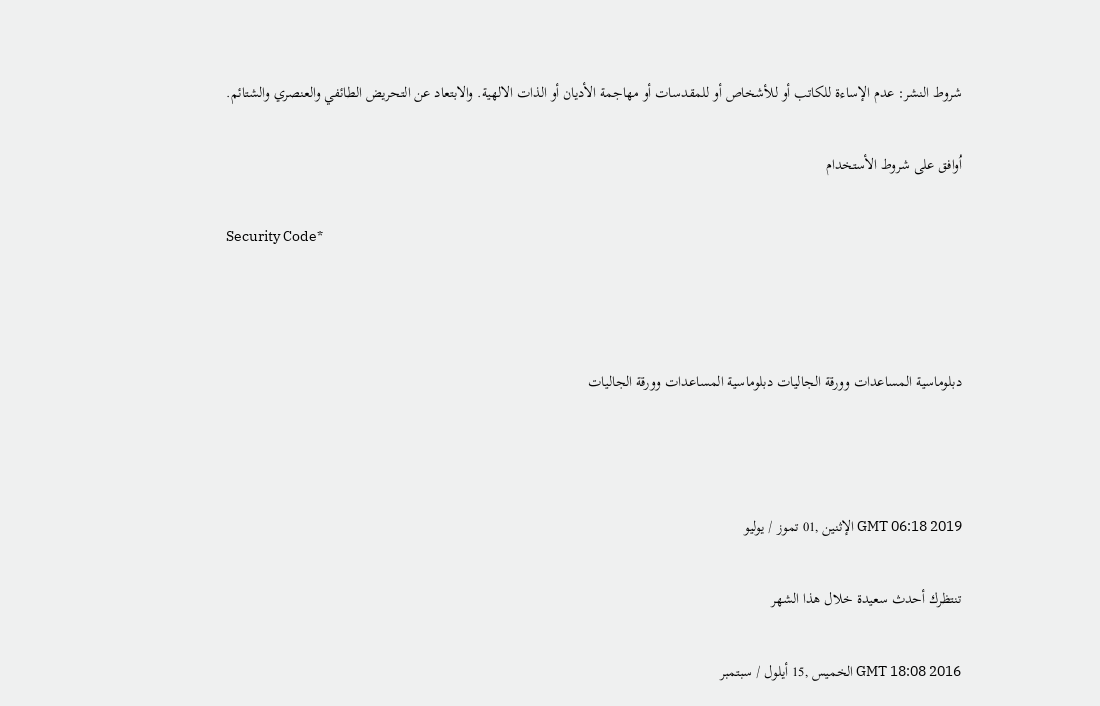شروط النشر: عدم الإساءة للكاتب أو للأشخاص أو للمقدسات أو مهاجمة الأديان أو الذات الالهية. والابتعاد عن التحريض الطائفي والعنصري والشتائم.

اُوافق على شروط الأستخدام

Security Code*



دبلوماسية المساعدات وورقة الجاليات دبلوماسية المساعدات وورقة الجاليات



GMT 06:18 2019 الإثنين ,01 تموز / يوليو

تنتظرك أحدث سعيدة خلال هذا الشهر

GMT 18:08 2016 الخميس ,15 أيلول / سبتمبر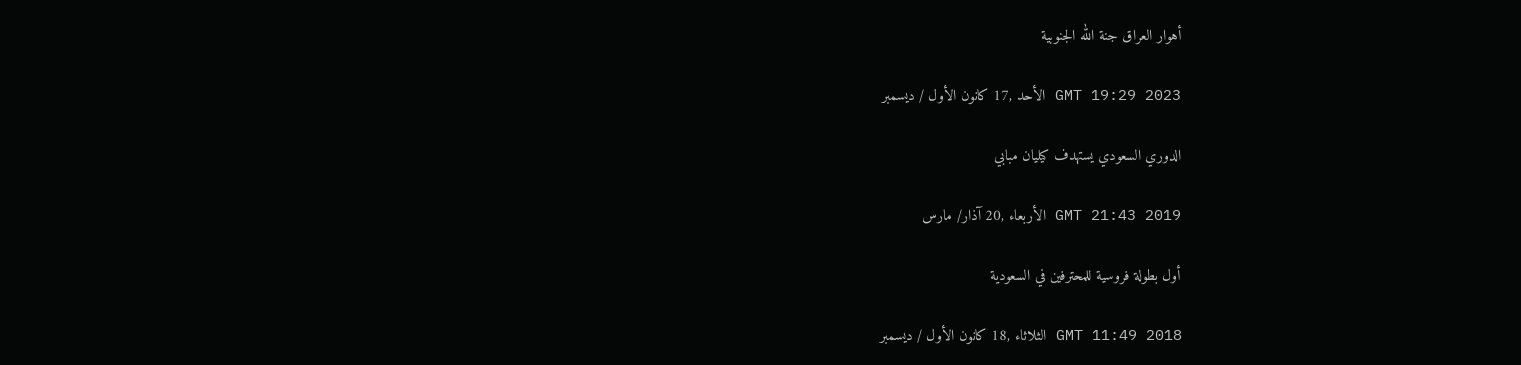أهوار العراق جنة الله الجنوبية

GMT 19:29 2023 الأحد ,17 كانون الأول / ديسمبر

الدوري السعودي يستهدف كيليان مبابي

GMT 21:43 2019 الأربعاء ,20 آذار/ مارس

أول بطولة فروسية للمحترفين في السعودية

GMT 11:49 2018 الثلاثاء ,18 كانون الأول / ديسمبر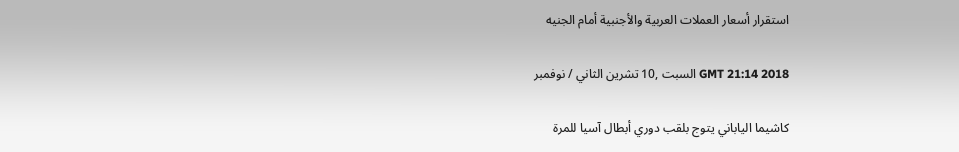استقرار أسعار العملات العربية والأجنبية أمام الجنيه

GMT 21:14 2018 السبت ,10 تشرين الثاني / نوفمبر

كاشيما الياباني يتوج بلقب دوري أبطال آسيا للمرة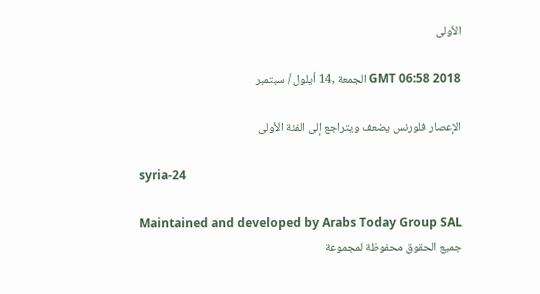الأولى

GMT 06:58 2018 الجمعة ,14 أيلول / سبتمبر

الإعصار فلورنس يضعف ويتراجع إلى الفئة الأولى

syria-24

Maintained and developed by Arabs Today Group SAL
جميع الحقوق محفوظة لمجموعة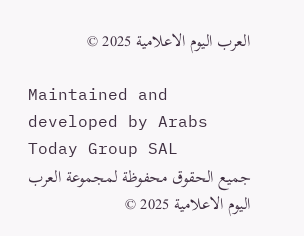العرب اليوم الاعلامية 2025 ©

Maintained and developed by Arabs Today Group SAL
جميع الحقوق محفوظة لمجموعة العرب اليوم الاعلامية 2025 ©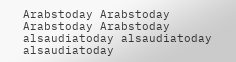Arabstoday Arabstoday Arabstoday Arabstoday
alsaudiatoday alsaudiatoday alsaudiatoday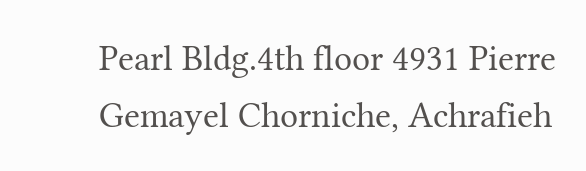Pearl Bldg.4th floor 4931 Pierre Gemayel Chorniche, Achrafieh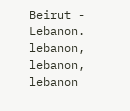Beirut - Lebanon.
lebanon, lebanon, lebanon